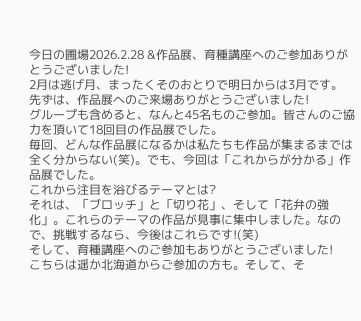今日の圃場2026.2.28 &作品展、育種講座へのご参加ありがとうございました!
2月は逃げ月、まったくそのおとりで明日からは3月です。
先ずは、作品展へのご来場ありがとうございました!
グループも含めると、なんと45名ものご参加。皆さんのご協力を頂いて18回目の作品展でした。
毎回、どんな作品展になるかは私たちも作品が集まるまでは全く分からない(笑)。でも、今回は「これからが分かる」作品展でした。
これから注目を浴びるテーマとは?
それは、「ブロッチ」と「切り花」、そして「花弁の強化」。これらのテーマの作品が見事に集中しました。なので、挑戦するなら、今後はこれらです!(笑)
そして、育種講座へのご参加もありがとうございました!
こちらは遥か北海道からご参加の方も。そして、そ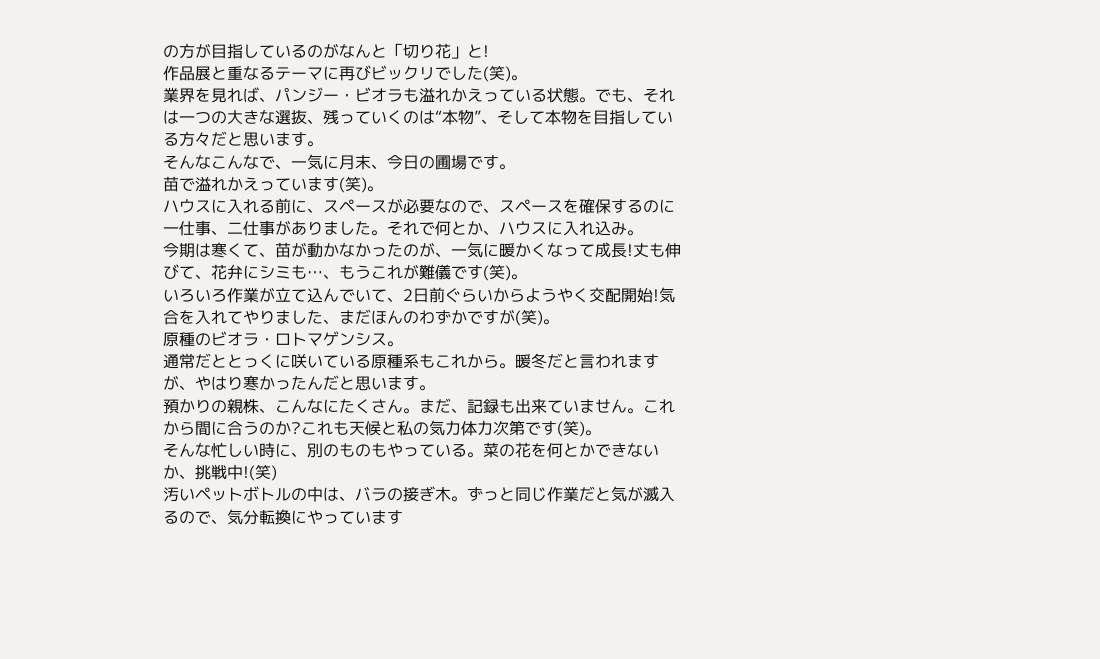の方が目指しているのがなんと「切り花」と!
作品展と重なるテーマに再びビックリでした(笑)。
業界を見れば、パンジー・ビオラも溢れかえっている状態。でも、それは一つの大きな選抜、残っていくのは“本物”、そして本物を目指している方々だと思います。
そんなこんなで、一気に月末、今日の圃場です。
苗で溢れかえっています(笑)。
ハウスに入れる前に、スペースが必要なので、スペースを確保するのに一仕事、二仕事がありました。それで何とか、ハウスに入れ込み。
今期は寒くて、苗が動かなかったのが、一気に暖かくなって成長!丈も伸びて、花弁にシミも…、もうこれが難儀です(笑)。
いろいろ作業が立て込んでいて、2日前ぐらいからようやく交配開始!気合を入れてやりました、まだほんのわずかですが(笑)。
原種のビオラ・ロトマゲンシス。
通常だととっくに咲いている原種系もこれから。暖冬だと言われますが、やはり寒かったんだと思います。
預かりの親株、こんなにたくさん。まだ、記録も出来ていません。これから間に合うのか?これも天候と私の気力体力次第です(笑)。
そんな忙しい時に、別のものもやっている。菜の花を何とかできないか、挑戦中!(笑)
汚いペットボトルの中は、バラの接ぎ木。ずっと同じ作業だと気が滅入るので、気分転換にやっています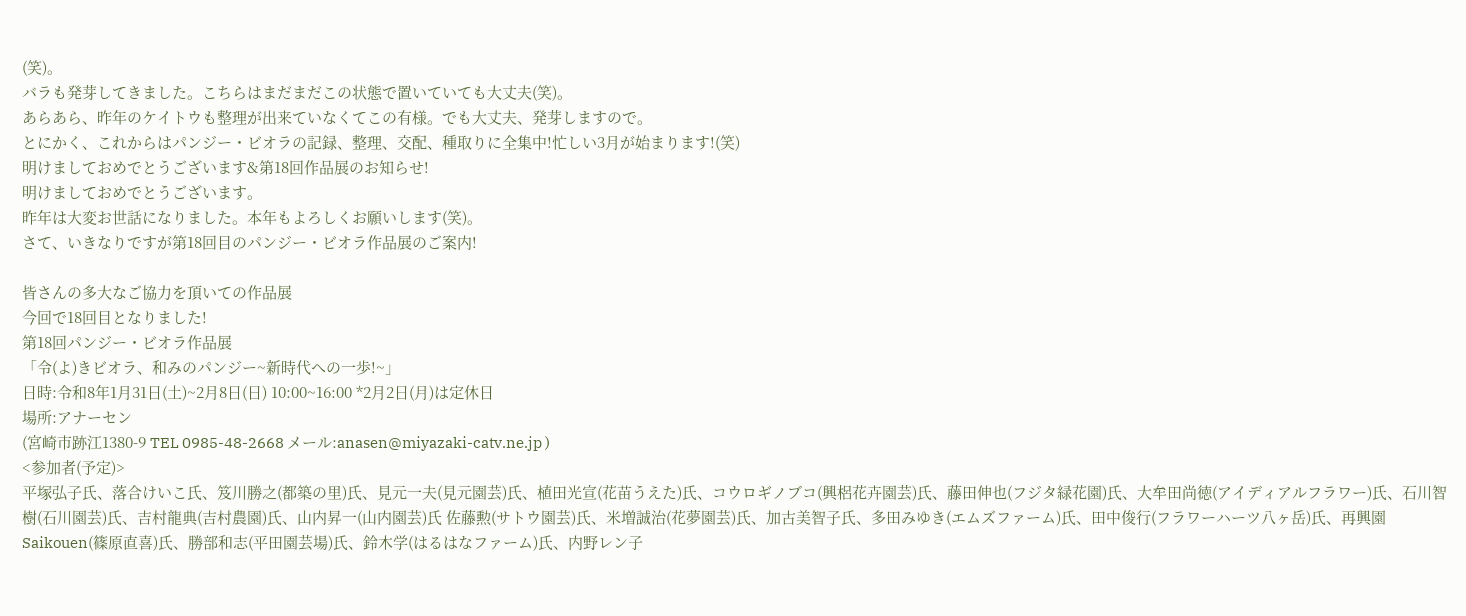(笑)。
バラも発芽してきました。こちらはまだまだこの状態で置いていても大丈夫(笑)。
あらあら、昨年のケイトウも整理が出来ていなくてこの有様。でも大丈夫、発芽しますので。
とにかく、これからはパンジー・ビオラの記録、整理、交配、種取りに全集中!忙しい3月が始まります!(笑)
明けましておめでとうございます&第18回作品展のお知らせ!
明けましておめでとうございます。
昨年は大変お世話になりました。本年もよろしくお願いします(笑)。
さて、いきなりですが第18回目のパンジー・ビオラ作品展のご案内!

皆さんの多大なご協力を頂いての作品展
今回で18回目となりました!
第18回パンジー・ビオラ作品展
「令(よ)きビオラ、和みのパンジー~新時代への一歩!~」
日時:令和8年1月31日(土)~2月8日(日) 10:00~16:00 *2月2日(月)は定休日
場所:アナーセン
(宮崎市跡江1380-9 TEL 0985-48-2668 メール:anasen@miyazaki-catv.ne.jp )
<参加者(予定)>
平塚弘子氏、落合けいこ氏、笈川勝之(都築の里)氏、見元一夫(見元園芸)氏、植田光宣(花苗うえた)氏、コウロギノブコ(興梠花卉園芸)氏、藤田伸也(フジタ緑花園)氏、大牟田尚徳(アイディアルフラワー)氏、石川智樹(石川園芸)氏、吉村龍典(吉村農園)氏、山内昇一(山内園芸)氏 佐藤勲(サトウ園芸)氏、米増誠治(花夢園芸)氏、加古美智子氏、多田みゆき(エムズファーム)氏、田中俊行(フラワーハーツ八ヶ岳)氏、再興園Saikouen(篠原直喜)氏、勝部和志(平田園芸場)氏、鈴木学(はるはなファーム)氏、内野レン子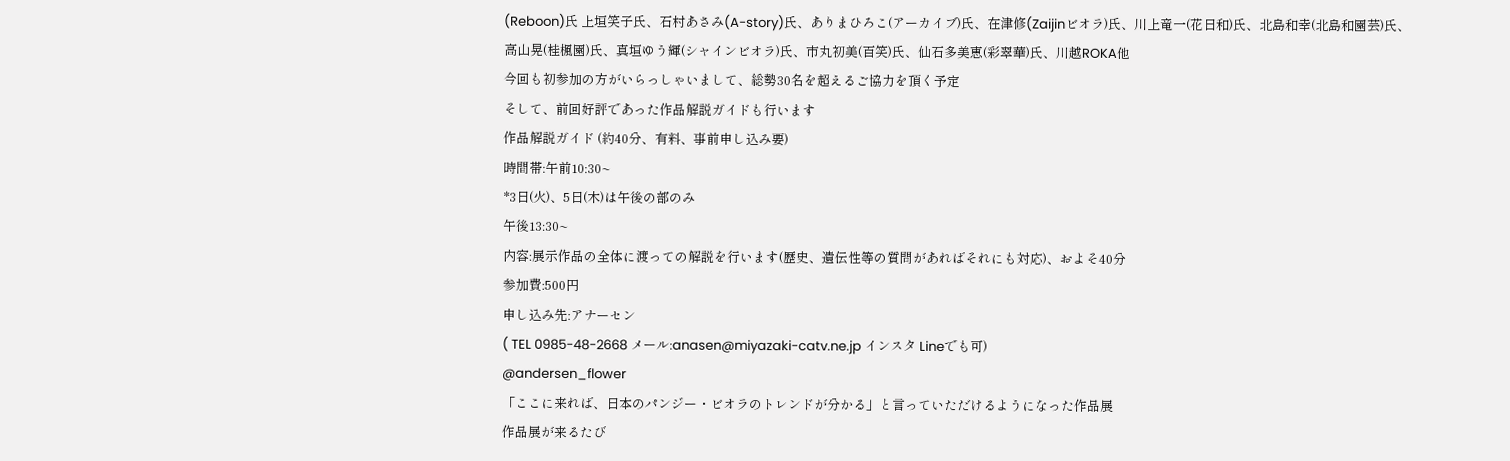(Reboon)氏 上垣笑子氏、石村あさみ(A-story)氏、ありまひろこ(アーカイブ)氏、在津修(Zaijinビオラ)氏、川上竜一(花日和)氏、北島和幸(北島和園芸)氏、高山晃(桂楓園)氏、真垣ゆう輝(シャインビオラ)氏、市丸初美(百笑)氏、仙石多美恵(彩翠華)氏、川越ROKA他
今回も初参加の方がいらっしゃいまして、総勢30名を超えるご協力を頂く予定
そして、前回好評であった作品解説ガイドも行います
作品解説ガイド (約40分、有料、事前申し込み要)
時間帯:午前10:30~
*3日(火)、5日(木)は午後の部のみ
午後13:30~
内容:展示作品の全体に渡っての解説を行います(歴史、遺伝性等の質問があればそれにも対応)、およそ40分
参加費:500円
申し込み先:アナーセン
( TEL 0985-48-2668 メール:anasen@miyazaki-catv.ne.jp インスタ Lineでも可)
@andersen_flower
「ここに来れば、日本のパンジー・ビオラのトレンドが分かる」と言っていただけるようになった作品展
作品展が来るたび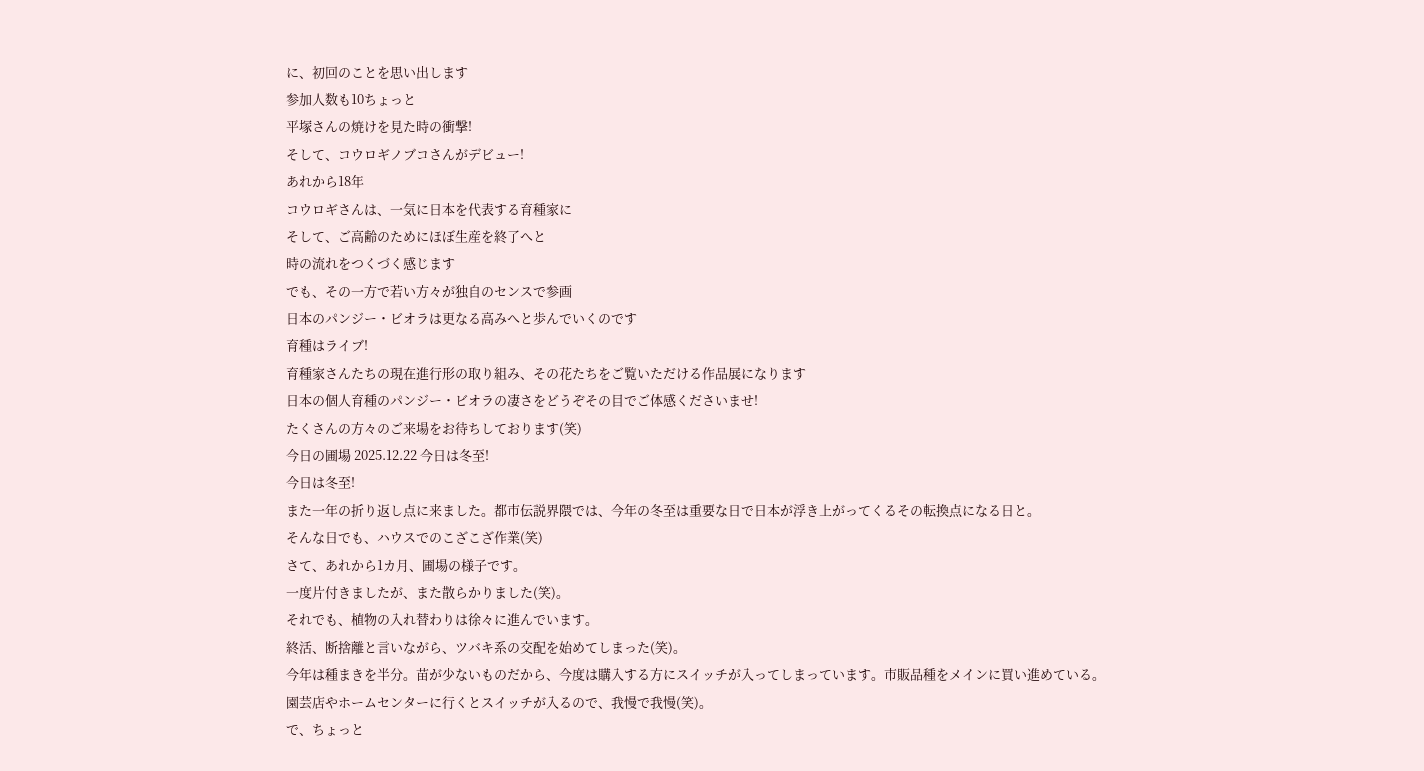に、初回のことを思い出します
参加人数も10ちょっと
平塚さんの焼けを見た時の衝撃!
そして、コウロギノブコさんがデビュー!
あれから18年
コウロギさんは、一気に日本を代表する育種家に
そして、ご高齢のためにほぼ生産を終了へと
時の流れをつくづく感じます
でも、その一方で若い方々が独自のセンスで参画
日本のパンジー・ビオラは更なる高みへと歩んでいくのです
育種はライブ!
育種家さんたちの現在進行形の取り組み、その花たちをご覧いただける作品展になります
日本の個人育種のパンジー・ビオラの凄さをどうぞその目でご体感くださいませ!
たくさんの方々のご来場をお待ちしております(笑)
今日の圃場 2025.12.22 今日は冬至!
今日は冬至!
また一年の折り返し点に来ました。都市伝説界隈では、今年の冬至は重要な日で日本が浮き上がってくるその転換点になる日と。
そんな日でも、ハウスでのこざこざ作業(笑)
さて、あれから1カ月、圃場の様子です。
一度片付きましたが、また散らかりました(笑)。
それでも、植物の入れ替わりは徐々に進んでいます。
終活、断捨離と言いながら、ツバキ系の交配を始めてしまった(笑)。
今年は種まきを半分。苗が少ないものだから、今度は購入する方にスイッチが入ってしまっています。市販品種をメインに買い進めている。
園芸店やホームセンターに行くとスイッチが入るので、我慢で我慢(笑)。
で、ちょっと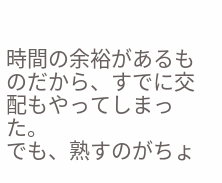時間の余裕があるものだから、すでに交配もやってしまった。
でも、熟すのがちょ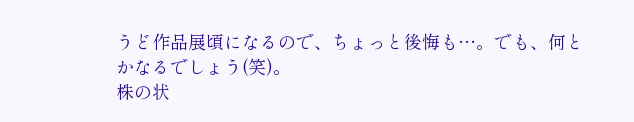うど作品展頃になるので、ちょっと後悔も…。でも、何とかなるでしょう(笑)。
株の状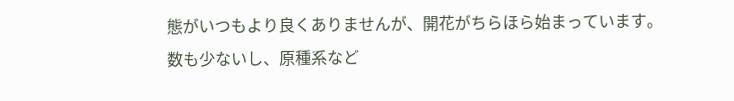態がいつもより良くありませんが、開花がちらほら始まっています。
数も少ないし、原種系など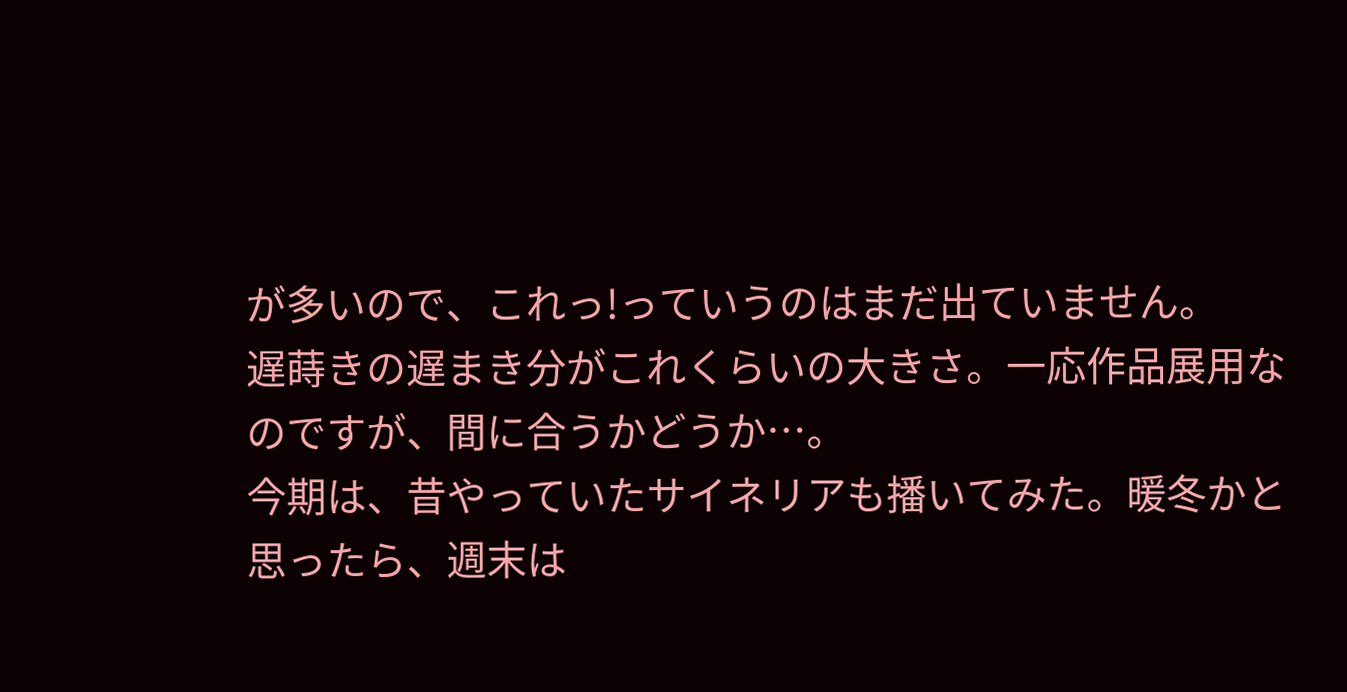が多いので、これっ!っていうのはまだ出ていません。
遅蒔きの遅まき分がこれくらいの大きさ。一応作品展用なのですが、間に合うかどうか…。
今期は、昔やっていたサイネリアも播いてみた。暖冬かと思ったら、週末は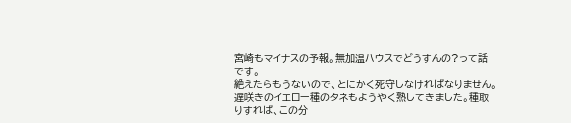宮崎もマイナスの予報。無加温ハウスでどうすんの?って話です。
絶えたらもうないので、とにかく死守しなければなりません。
遅咲きのイエロー種のタネもようやく熟してきました。種取りすれば、この分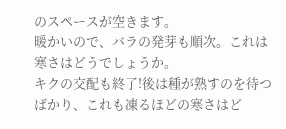のスペースが空きます。
暖かいので、バラの発芽も順次。これは寒さはどうでしょうか。
キクの交配も終了!後は種が熟すのを待つばかり、これも凍るほどの寒さはど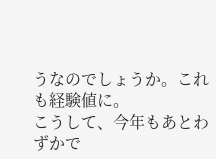うなのでしょうか。これも経験値に。
こうして、今年もあとわずかで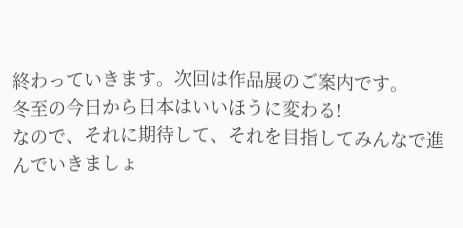終わっていきます。次回は作品展のご案内です。
冬至の今日から日本はいいほうに変わる!
なので、それに期待して、それを目指してみんなで進んでいきましょ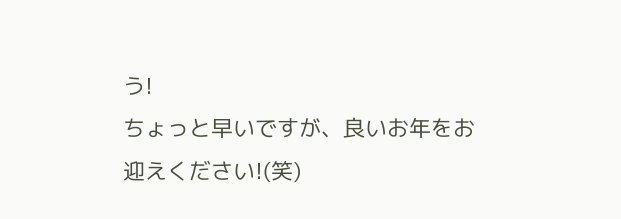う!
ちょっと早いですが、良いお年をお迎えください!(笑)